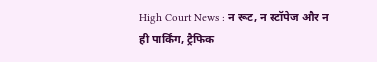High Court News : न रूट, न स्टॉपेज और न ही पार्किंग, ट्रैफिक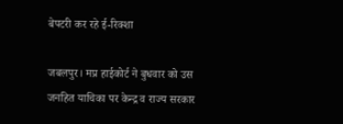बेपटरी कर रहे ई-रिक्शा

जबलपुर। मप्र हाईकोर्ट ने बुधवार को उस जनहित याचिका पर केन्द्र व राज्य सरकार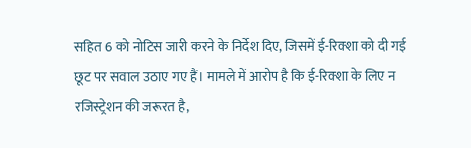सहित 6 को नोटिस जारी करने के निर्देश दिए, जिसमें ई-रिक्शा को दी गई छूट पर सवाल उठाए गए हैं। मामले में आरोप है कि ई-रिक्शा के लिए न रजिस्ट्रेशन की जरूरत है,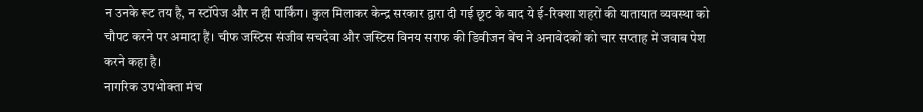न उनके रूट तय है, न स्टॉपेज और न ही पार्किंग। कुल मिलाकर केन्द्र सरकार द्वारा दी गई छूट के बाद ये ई-रिक्शा शहरों की यातायात व्यवस्था को चौपट करने पर अमादा हैं। चीफ जस्टिस संजीव सचदेवा और जस्टिस विनय सराफ की डिवीजन बेंच ने अनावेदकों को चार सप्ताह में जवाब पेश करने कहा है।
नागरिक उपभोक्ता मंच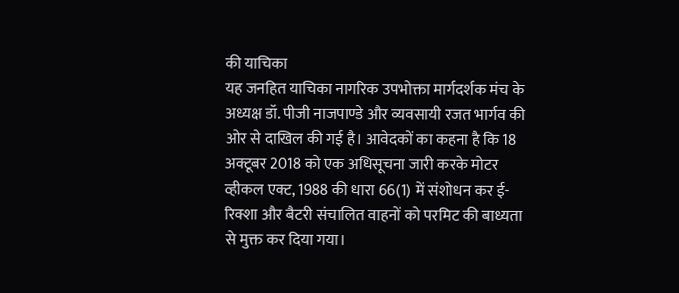की याचिका
यह जनहित याचिका नागरिक उपभोक्ता मार्गदर्शक मंच के अध्यक्ष डॉ. पीजी नाजपाण्डे और व्यवसायी रजत भार्गव की ओर से दाखिल की गई है। आवेदकों का कहना है कि 18 अक्टूबर 2018 को एक अधिसूचना जारी करके मोटर व्हीकल एक्ट, 1988 की धारा 66(1) में संशोधन कर ई-रिक्शा और बैटरी संचालित वाहनों को परमिट की बाध्यता से मुक्त कर दिया गया।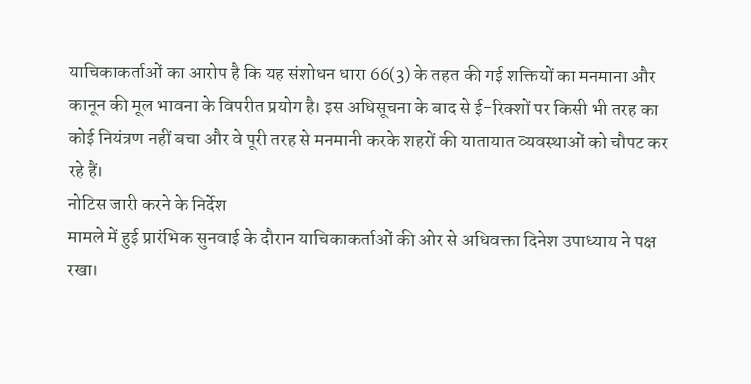याचिकाकर्ताओं का आरोप है कि यह संशोधन धारा 66(3) के तहत की गई शक्तियों का मनमाना और कानून की मूल भावना के विपरीत प्रयोग है। इस अधिसूचना के बाद से ई-रिक्शों पर किसी भी तरह का कोई नियंत्रण नहीं बचा और वे पूरी तरह से मनमानी करके शहरों की यातायात व्यवस्थाओं को चौपट कर रहे हैं।
नोटिस जारी करने के निर्देश
मामले में हुई प्रारंभिक सुनवाई के दौरान याचिकाकर्ताओं की ओर से अधिवक्ता दिनेश उपाध्याय ने पक्ष रखा।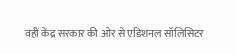वहीं केंद्र सरकार की ओर से एडिशनल सॉलिसिटर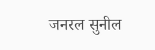जनरल सुनील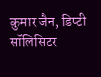कुमार जैन, डिप्टी सॉलिसिटर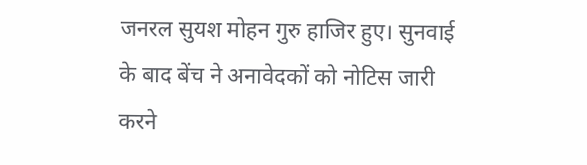जनरल सुयश मोहन गुरु हाजिर हुए। सुनवाई के बाद बेंच ने अनावेदकों को नोटिस जारी करने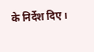के निर्देश दिए।